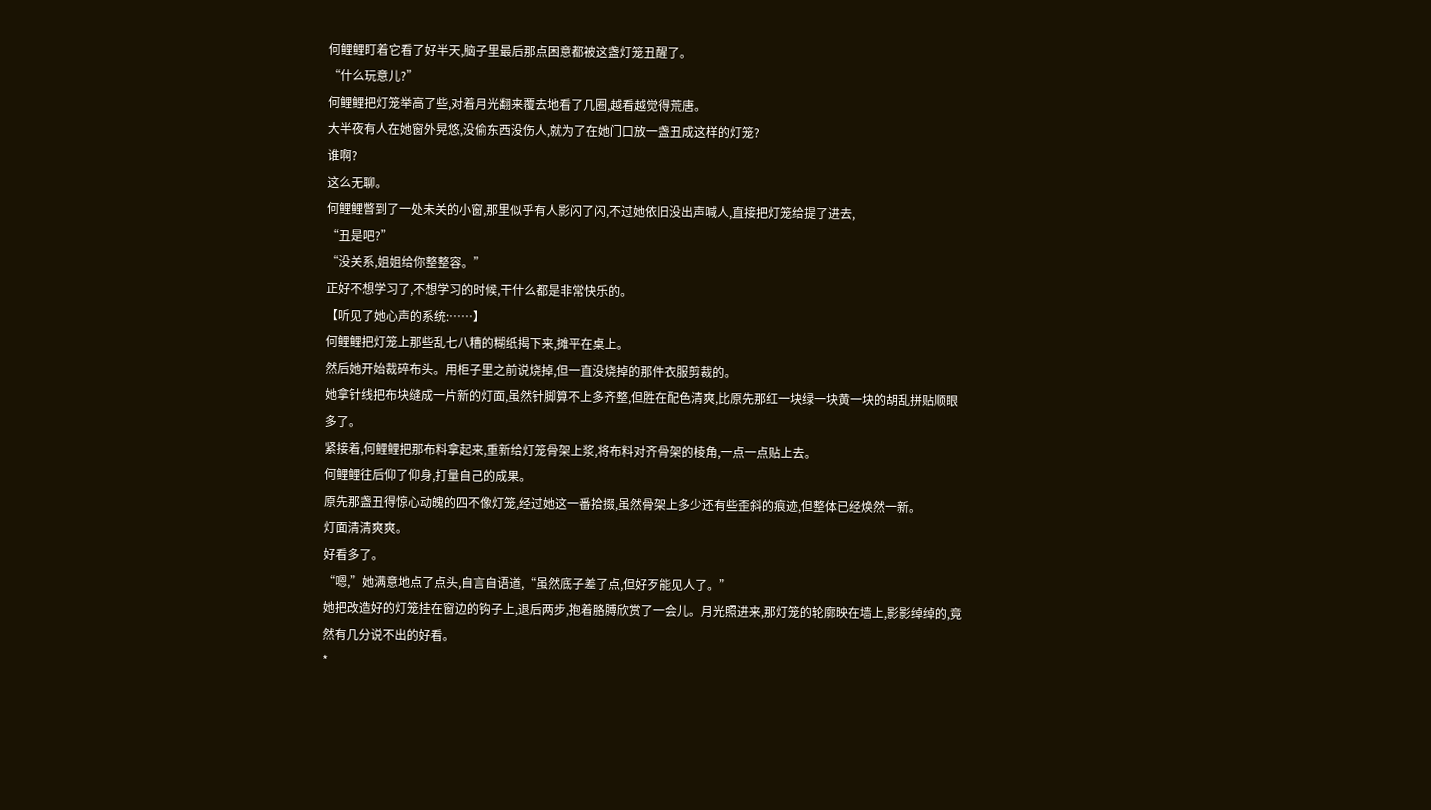何鲤鲤盯着它看了好半天,脑子里最后那点困意都被这盏灯笼丑醒了。
“什么玩意儿?”
何鲤鲤把灯笼举高了些,对着月光翻来覆去地看了几圈,越看越觉得荒唐。
大半夜有人在她窗外晃悠,没偷东西没伤人,就为了在她门口放一盏丑成这样的灯笼?
谁啊?
这么无聊。
何鲤鲤瞥到了一处未关的小窗,那里似乎有人影闪了闪,不过她依旧没出声喊人,直接把灯笼给提了进去,
“丑是吧?”
“没关系,姐姐给你整整容。”
正好不想学习了,不想学习的时候,干什么都是非常快乐的。
【听见了她心声的系统:……】
何鲤鲤把灯笼上那些乱七八糟的糊纸揭下来,摊平在桌上。
然后她开始裁碎布头。用柜子里之前说烧掉,但一直没烧掉的那件衣服剪裁的。
她拿针线把布块缝成一片新的灯面,虽然针脚算不上多齐整,但胜在配色清爽,比原先那红一块绿一块黄一块的胡乱拼贴顺眼多了。
紧接着,何鲤鲤把那布料拿起来,重新给灯笼骨架上浆,将布料对齐骨架的棱角,一点一点贴上去。
何鲤鲤往后仰了仰身,打量自己的成果。
原先那盏丑得惊心动魄的四不像灯笼,经过她这一番拾掇,虽然骨架上多少还有些歪斜的痕迹,但整体已经焕然一新。
灯面清清爽爽。
好看多了。
“嗯,”她满意地点了点头,自言自语道,“虽然底子差了点,但好歹能见人了。”
她把改造好的灯笼挂在窗边的钩子上,退后两步,抱着胳膊欣赏了一会儿。月光照进来,那灯笼的轮廓映在墙上,影影绰绰的,竟然有几分说不出的好看。
*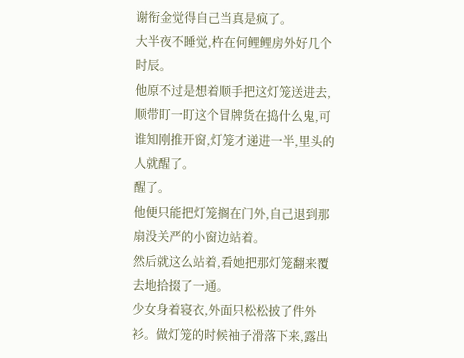谢衔金觉得自己当真是疯了。
大半夜不睡觉,杵在何鲤鲤房外好几个时辰。
他原不过是想着顺手把这灯笼送进去,顺带盯一盯这个冒牌货在捣什么鬼,可谁知刚推开窗,灯笼才递进一半,里头的人就醒了。
醒了。
他便只能把灯笼搁在门外,自己退到那扇没关严的小窗边站着。
然后就这么站着,看她把那灯笼翻来覆去地拾掇了一通。
少女身着寝衣,外面只松松披了件外衫。做灯笼的时候袖子滑落下来,露出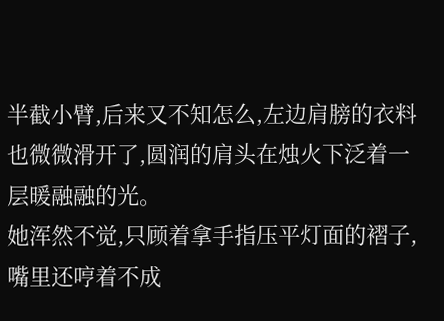半截小臂,后来又不知怎么,左边肩膀的衣料也微微滑开了,圆润的肩头在烛火下泛着一层暖融融的光。
她浑然不觉,只顾着拿手指压平灯面的褶子,嘴里还哼着不成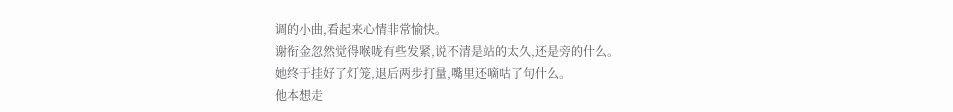调的小曲,看起来心情非常愉快。
谢衔金忽然觉得喉咙有些发紧,说不清是站的太久,还是旁的什么。
她终于挂好了灯笼,退后两步打量,嘴里还嘀咕了句什么。
他本想走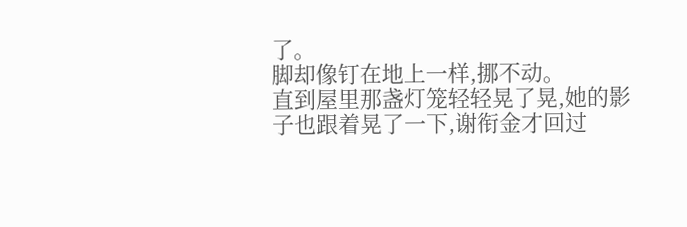了。
脚却像钉在地上一样,挪不动。
直到屋里那盏灯笼轻轻晃了晃,她的影子也跟着晃了一下,谢衔金才回过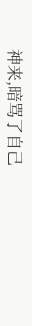神来,暗骂了自己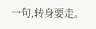一句,转身要走。